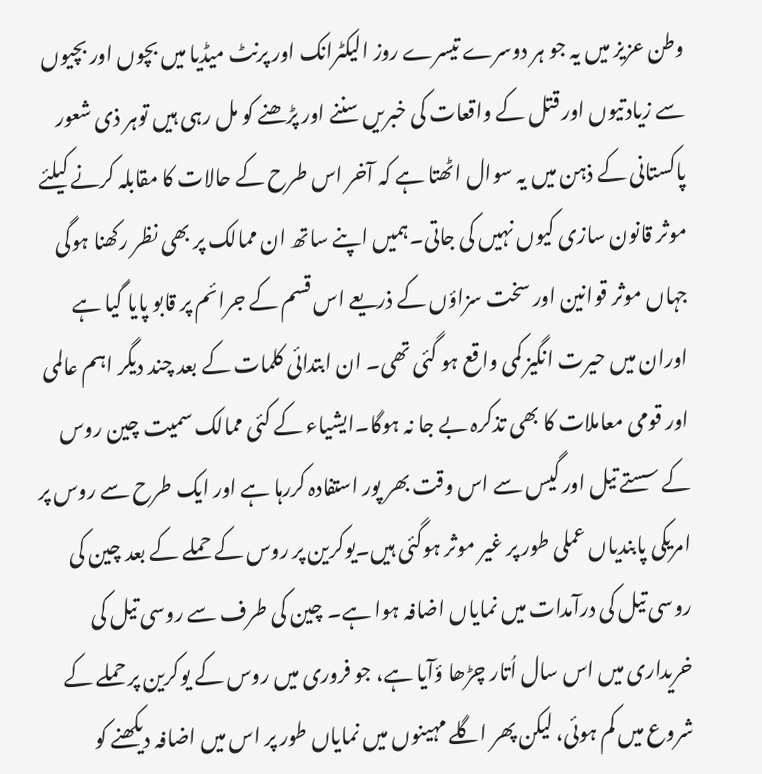وطن عزیز میں یہ جو ہر دوسرے تیسرے روز الیکٹرانک اور پرنٹ میڈیا میں بچوں اور بچیوں سے زیادتیوں اور قتل کے واقعات کی خبریں سننے اور پڑھنے کو مل رہی ہیں توہر ذی شعور پاکستانی کے ذہن میں یہ سوال اٹھتا ہے کہ آخر اس طرح کے حالات کا مقابلہ کرنے کیلئے موثر قانون سازی کیوں نہیں کی جاتی۔ہمیں اپنے ساتھ ان ممالک پر بھی نظر رکھنا ہوگی جہاں موثر قوانین اور سخت سزاؤں کے ذریعے اس قسم کے جرائم پر قابو پایا گیا ہے اوران میں حیرت انگیز کمی واقع ہو گئی تھی۔ ان ابتدائی کلمات کے بعد چند دیگر اہم عالمی اور قومی معاملات کا بھی تذکرہ بے جا نہ ہوگا۔ایشیاء کے کئی ممالک سمیت چین روس کے سستے تیل اور گیس سے اس وقت بھر پور استفادہ کررہا ہے اور ایک طرح سے روس پر امریکی پابندیاں عملی طور پر غیر موثر ہوگئی ہیں۔یوکرین پر روس کے حملے کے بعد چین کی روسی تیل کی درآمدات میں نمایاں اضافہ ہوا ہے۔ چین کی طرف سے روسی تیل کی خریداری میں اس سال اُتار چڑھا ؤآیا ہے، جو فروری میں روس کے یوکرین پر حملے کے شروع میں کم ہوئی، لیکن پھر اگلے مہینوں میں نمایاں طور پر اس میں اضافہ دیکھنے کو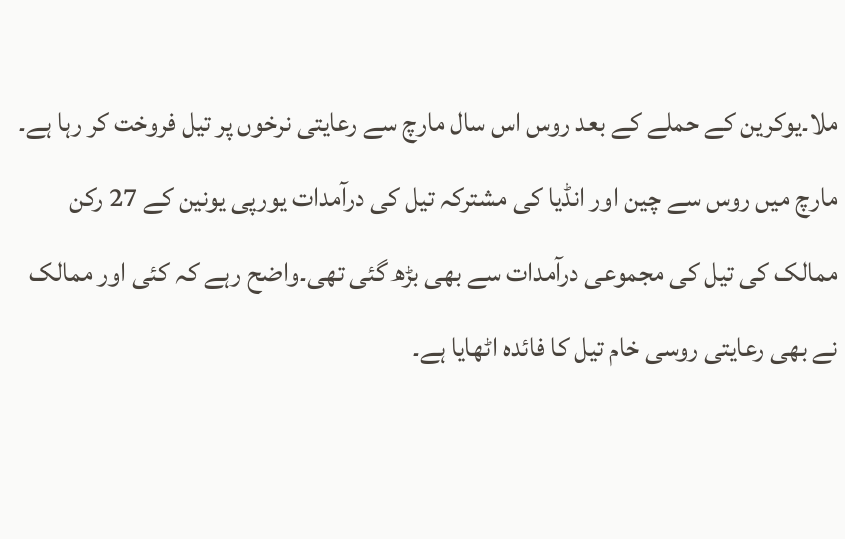ملا۔یوکرین کے حملے کے بعد روس اس سال مارچ سے رعایتی نرخوں پر تیل فروخت کر رہا ہے۔ مارچ میں روس سے چین اور انڈیا کی مشترکہ تیل کی درآمدات یورپی یونین کے 27 رکن ممالک کی تیل کی مجموعی درآمدات سے بھی بڑھ گئی تھی۔واضح رہے کہ کئی اور ممالک نے بھی رعایتی روسی خام تیل کا فائدہ اٹھایا ہے۔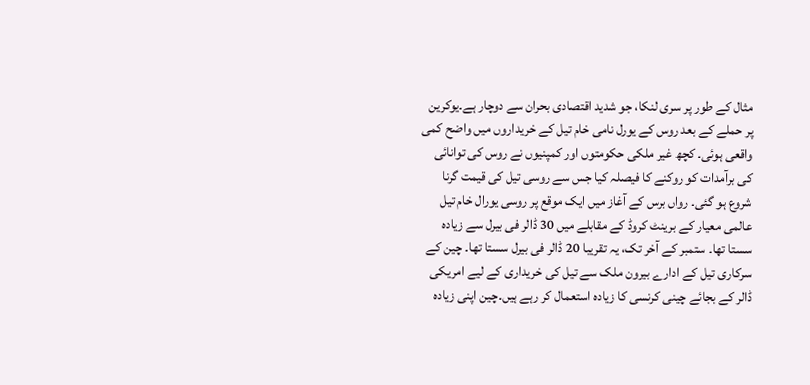مثال کے طور پر سری لنکا، جو شدید اقتصادی بحران سے دوچار ہے۔یوکرین پر حملے کے بعد روس کے یورل نامی خام تیل کے خریداروں میں واضح کمی واقعی ہوئی۔ کچھ غیر ملکی حکومتوں اور کمپنیوں نے روس کی توانائی کی برآمدات کو روکنے کا فیصلہ کیا جس سے روسی تیل کی قیمت گرنا شروع ہو گئی۔ رواں برس کے آغاز میں ایک موقع پر روسی یورال خام تیل عالمی معیار کے برینٹ کروڈ کے مقابلے میں 30 ڈالر فی بیرل سے زیادہ سستا تھا۔ ستمبر کے آخر تک، یہ تقریبا 20 ڈالر فی بیرل سستا تھا۔ چین کے سرکاری تیل کے ادارے بیرون ملک سے تیل کی خریداری کے لیے امریکی ڈالر کے بجائے چینی کرنسی کا زیادہ استعمال کر رہے ہیں۔چین اپنی زیادہ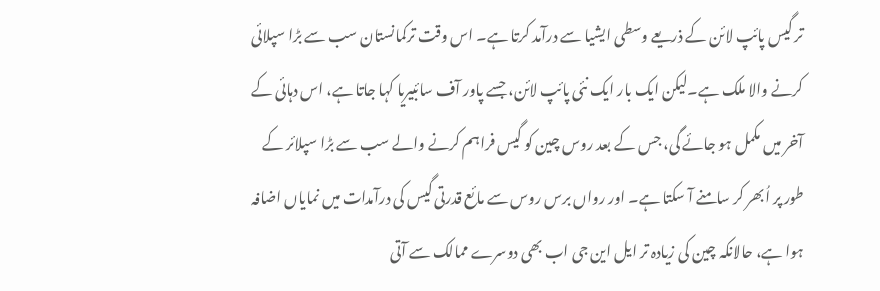تر گیس پائپ لائن کے ذریعے وسطی ایشیا سے درآمد کرتا ہے۔ اس وقت ترکمانستان سب سے بڑا سپلائی کرنے والا ملک ہے۔لیکن ایک بار ایک نئی پائپ لائن، جسے پاور آف سائبیریا کہا جاتا ہے، اس دہائی کے آخر میں مکمل ہو جائے گی، جس کے بعد روس چین کو گیس فراہم کرنے والے سب سے بڑا سپلائر کے طور پر اُبھر کر سامنے آ سکتا ہے۔ اور رواں برس روس سے مائع قدرتی گیس کی درآمدات میں نمایاں اضافہ ہوا ہے، حالانکہ چین کی زیادہ تر ایل این جی اب بھی دوسرے ممالک سے آتی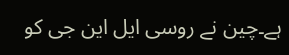ہے۔چین نے روسی ایل این جی کو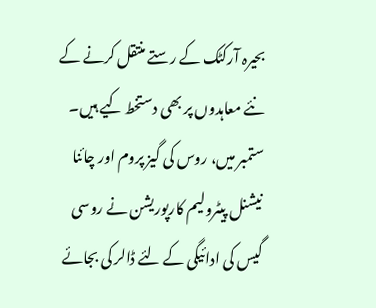بحیرہ آرکٹک کے رستے منتقل کرنے کے نئے معاہدوں پر بھی دستخط کیے ہیں۔ ستمبر میں، روس کی گیز پروم اور چائنا نیشنل پیٹرولیم کارپوریشن نے روسی گیس کی ادائیگی کے لئے ڈالر کی بجائے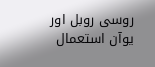روسی روبل اور یوآن استعمال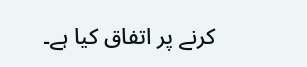کرنے پر اتفاق کیا ہے۔